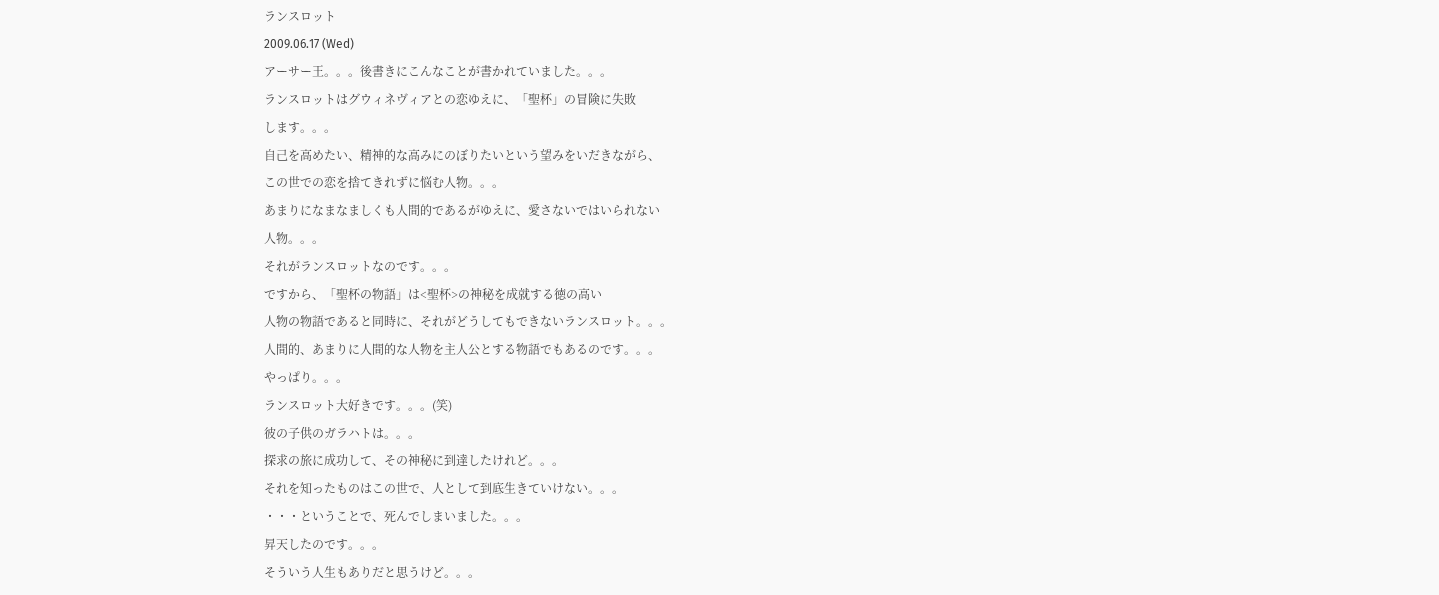ランスロット
2009.06.17 (Wed)
アーサー王。。。後書きにこんなことが書かれていました。。。
ランスロットはグウィネヴィアとの恋ゆえに、「聖杯」の冒険に失敗
します。。。
自己を高めたい、精神的な高みにのぼりたいという望みをいだきながら、
この世での恋を捨てきれずに悩む人物。。。
あまりになまなましくも人間的であるがゆえに、愛さないではいられない
人物。。。
それがランスロットなのです。。。
ですから、「聖杯の物語」は<聖杯>の神秘を成就する徳の高い
人物の物語であると同時に、それがどうしてもできないランスロット。。。
人間的、あまりに人間的な人物を主人公とする物語でもあるのです。。。
やっぱり。。。
ランスロット大好きです。。。(笑)
彼の子供のガラハトは。。。
探求の旅に成功して、その神秘に到達したけれど。。。
それを知ったものはこの世で、人として到底生きていけない。。。
・・・ということで、死んでしまいました。。。
昇天したのです。。。
そういう人生もありだと思うけど。。。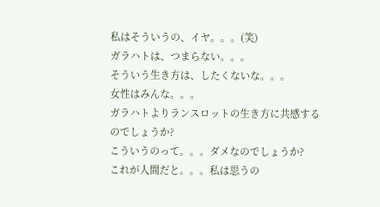私はそういうの、イヤ。。。(笑)
ガラハトは、つまらない。。。
そういう生き方は、したくないな。。。
女性はみんな。。。
ガラハトよりランスロットの生き方に共感するのでしょうか?
こういうのって。。。ダメなのでしょうか?
これが人間だと。。。私は思うの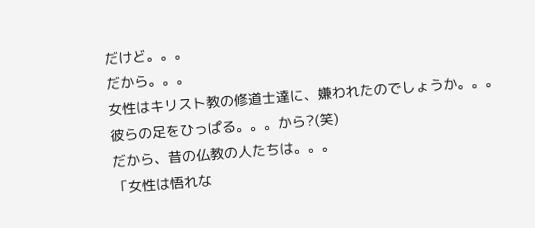だけど。。。
だから。。。
女性はキリスト教の修道士達に、嫌われたのでしょうか。。。
彼らの足をひっぱる。。。から?(笑)
だから、昔の仏教の人たちは。。。
「女性は悟れな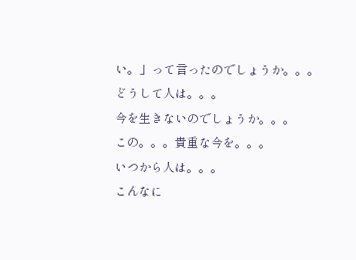い。」って言ったのでしょうか。。。
どうして人は。。。
今を生きないのでしょうか。。。
この。。。貴重な今を。。。
いつから人は。。。
こんなに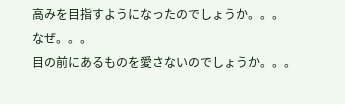高みを目指すようになったのでしょうか。。。
なぜ。。。
目の前にあるものを愛さないのでしょうか。。。